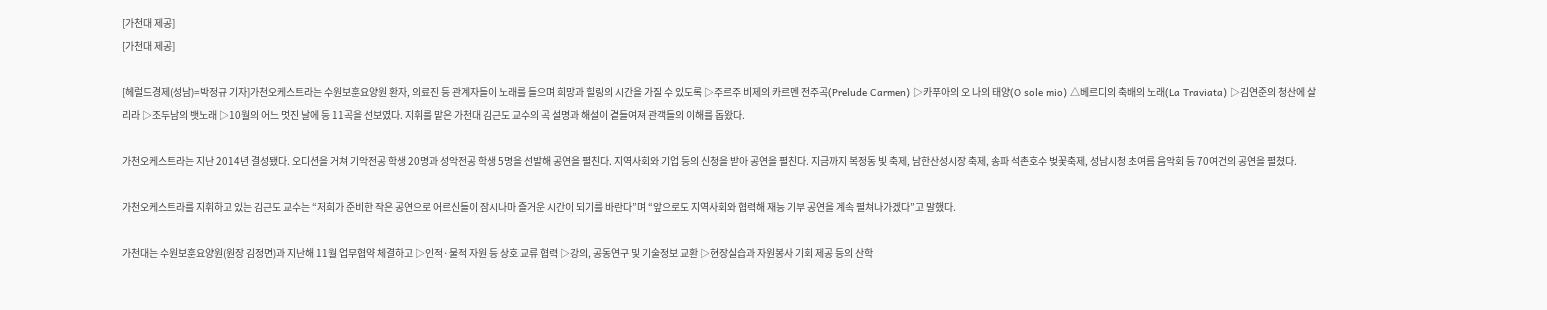[가천대 제공]
[가천대 제공]

[헤럴드경제(성남)=박정규 기자]가천오케스트라는 수원보훈요양원 환자, 의료진 등 관계자들이 노래를 들으며 희망과 힐링의 시간을 가질 수 있도록 ▷주르주 비제의 카르멘 전주곡(Prelude Carmen) ▷카푸아의 오 나의 태양(O sole mio) △베르디의 축배의 노래(La Traviata) ▷김연준의 청산에 살리라 ▷조두남의 뱃노래 ▷10월의 어느 멋진 날에 등 11곡을 선보였다. 지휘를 맡은 가천대 김근도 교수의 곡 설명과 해설이 곁들여져 관객들의 이해를 돕왔다.

가천오케스트라는 지난 2014년 결성됐다. 오디션을 거쳐 기악전공 학생 20명과 성악전공 학생 5명을 선발해 공연을 펼친다. 지역사회와 기업 등의 신청을 받아 공연을 펼친다. 지금까지 복정동 빛 축제, 남한산성시장 축제, 송파 석촌호수 벚꽃축제, 성남시청 초여름 음악회 등 70여건의 공연을 펼쳤다.

가천오케스트라를 지휘하고 있는 김근도 교수는 “저희가 준비한 작은 공연으로 어르신들이 잠시나마 즐거운 시간이 되기를 바란다”며 “앞으로도 지역사회와 협력해 재능 기부 공연을 계속 펼쳐나가겠다”고 말했다.

가천대는 수원보훈요양원(원장 김정면)과 지난해 11월 업무협약 체결하고 ▷인적·물적 자원 등 상호 교류 협력 ▷강의, 공동연구 및 기술정보 교환 ▷현장실습과 자원봉사 기회 제공 등의 산학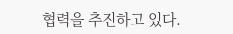협력을 추진하고 있다.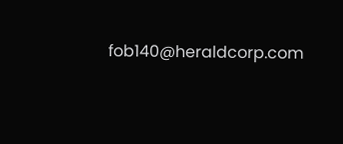fob140@heraldcorp.com